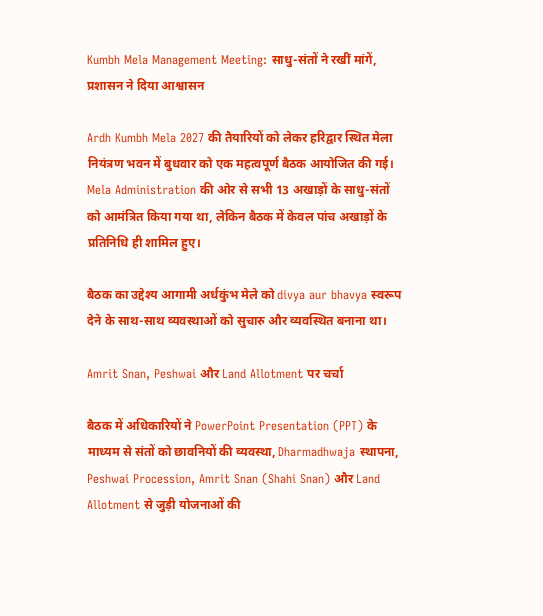Kumbh Mela Management Meeting: साधु-संतों ने रखीं मांगें, प्रशासन ने दिया आश्वासन

Ardh Kumbh Mela 2027 की तैयारियों को लेकर हरिद्वार स्थित मेला नियंत्रण भवन में बुधवार को एक महत्वपूर्ण बैठक आयोजित की गई। Mela Administration की ओर से सभी 13 अखाड़ों के साधु-संतों को आमंत्रित किया गया था, लेकिन बैठक में केवल पांच अखाड़ों के प्रतिनिधि ही शामिल हुए।

बैठक का उद्देश्य आगामी अर्धकुंभ मेले को divya aur bhavya स्वरूप देने के साथ-साथ व्यवस्थाओं को सुचारु और व्यवस्थित बनाना था।

Amrit Snan, Peshwai और Land Allotment पर चर्चा

बैठक में अधिकारियों ने PowerPoint Presentation (PPT) के माध्यम से संतों को छावनियों की व्यवस्था, Dharmadhwaja स्थापना, Peshwai Procession, Amrit Snan (Shahi Snan) और Land Allotment से जुड़ी योजनाओं की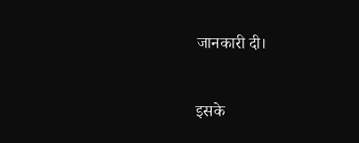जानकारी दी।

इसके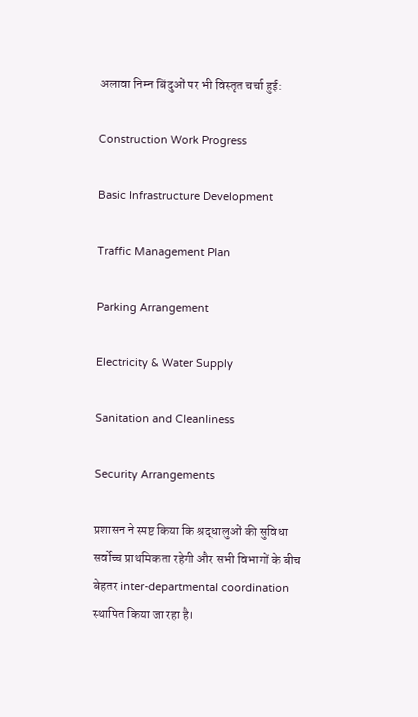अलावा निम्न बिंदुओं पर भी विस्तृत चर्चा हुई:

Construction Work Progress

Basic Infrastructure Development

Traffic Management Plan

Parking Arrangement

Electricity & Water Supply

Sanitation and Cleanliness

Security Arrangements

प्रशासन ने स्पष्ट किया कि श्रद्धालुओं की सुविधा सर्वोच्च प्राथमिकता रहेगी और सभी विभागों के बीच बेहतर inter-departmental coordination स्थापित किया जा रहा है।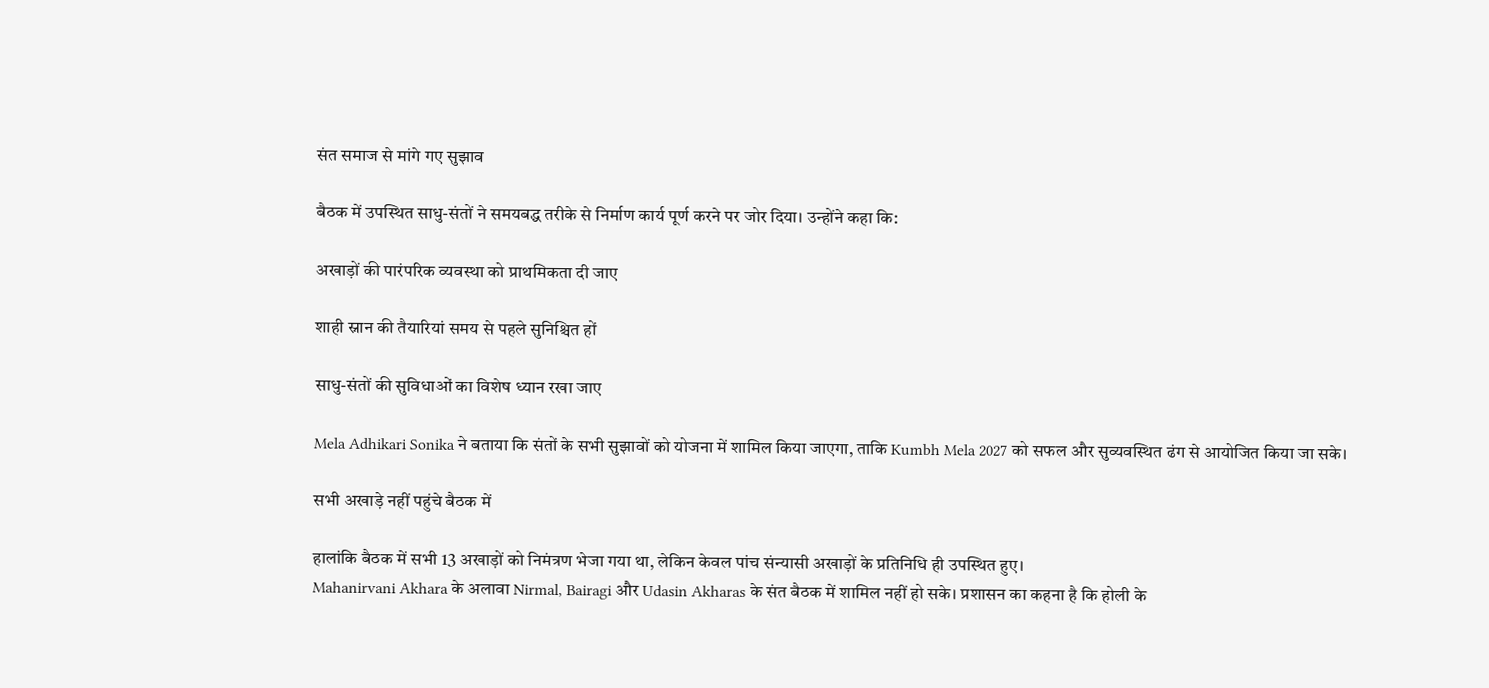संत समाज से मांगे गए सुझाव

बैठक में उपस्थित साधु-संतों ने समयबद्ध तरीके से निर्माण कार्य पूर्ण करने पर जोर दिया। उन्होंने कहा कि:

अखाड़ों की पारंपरिक व्यवस्था को प्राथमिकता दी जाए

शाही स्नान की तैयारियां समय से पहले सुनिश्चित हों

साधु-संतों की सुविधाओं का विशेष ध्यान रखा जाए

Mela Adhikari Sonika ने बताया कि संतों के सभी सुझावों को योजना में शामिल किया जाएगा, ताकि Kumbh Mela 2027 को सफल और सुव्यवस्थित ढंग से आयोजित किया जा सके।

सभी अखाड़े नहीं पहुंचे बैठक में

हालांकि बैठक में सभी 13 अखाड़ों को निमंत्रण भेजा गया था, लेकिन केवल पांच संन्यासी अखाड़ों के प्रतिनिधि ही उपस्थित हुए।
Mahanirvani Akhara के अलावा Nirmal, Bairagi और Udasin Akharas के संत बैठक में शामिल नहीं हो सके। प्रशासन का कहना है कि होली के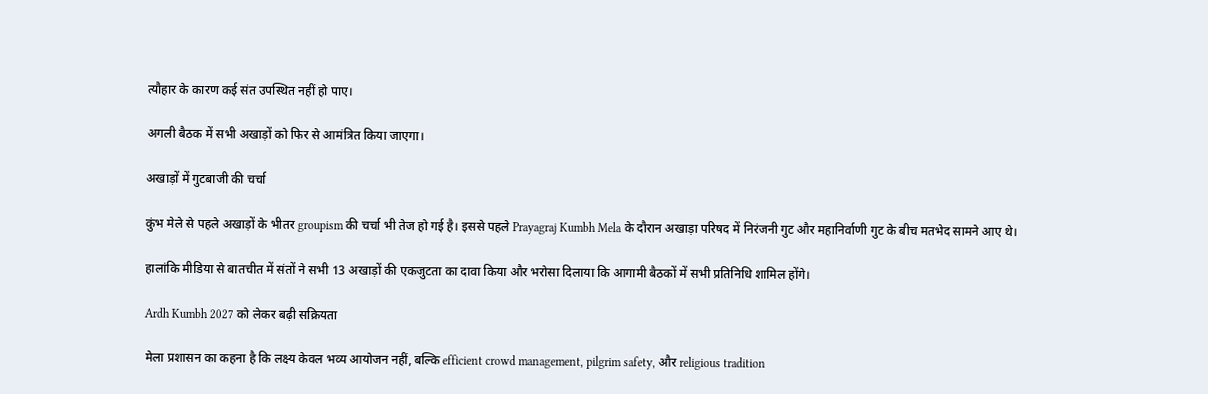त्यौहार के कारण कई संत उपस्थित नहीं हो पाए।

अगली बैठक में सभी अखाड़ों को फिर से आमंत्रित किया जाएगा।

अखाड़ों में गुटबाजी की चर्चा

कुंभ मेले से पहले अखाड़ों के भीतर groupism की चर्चा भी तेज हो गई है। इससे पहले Prayagraj Kumbh Mela के दौरान अखाड़ा परिषद में निरंजनी गुट और महानिर्वाणी गुट के बीच मतभेद सामने आए थे।

हालांकि मीडिया से बातचीत में संतों ने सभी 13 अखाड़ों की एकजुटता का दावा किया और भरोसा दिलाया कि आगामी बैठकों में सभी प्रतिनिधि शामिल होंगे।

Ardh Kumbh 2027 को लेकर बढ़ी सक्रियता

मेला प्रशासन का कहना है कि लक्ष्य केवल भव्य आयोजन नहीं, बल्कि efficient crowd management, pilgrim safety, और religious tradition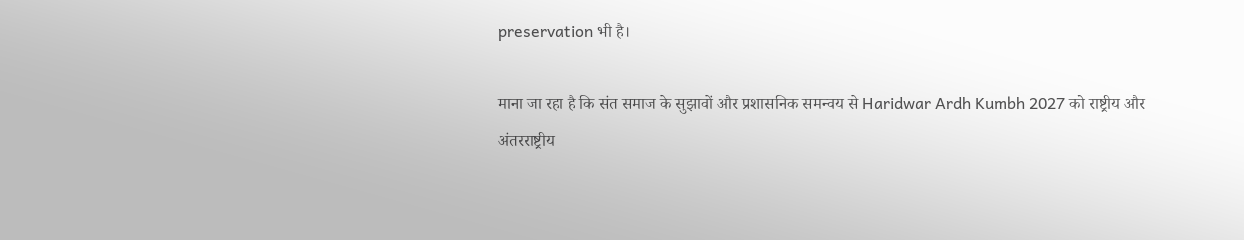preservation भी है।

माना जा रहा है कि संत समाज के सुझावों और प्रशासनिक समन्वय से Haridwar Ardh Kumbh 2027 को राष्ट्रीय और अंतरराष्ट्रीय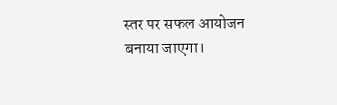स्तर पर सफल आयोजन बनाया जाएगा।